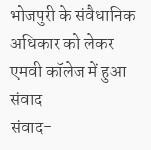भोजपुरी के संवैधानिक अधिकार को लेकर एमवी कॉलेज में हुआ संवाद
संवाद-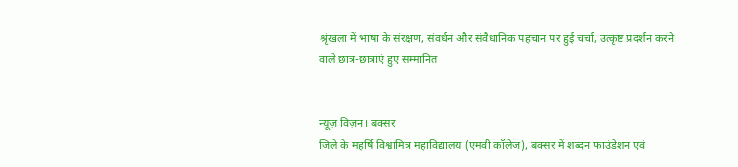श्रृंखला में भाषा के संरक्षण, संवर्धन और संवैधानिक पहचान पर हुई चर्चा, उत्कृष्ट प्रदर्शन करने वाले छात्र-छात्राएं हुए सम्मानित


न्यूज़ विज़न। बक्सर
जिले के महर्षि विश्वामित्र महाविद्यालय (एमवी कॉलेज), बक्सर में शब्दन फाउंडेशन एवं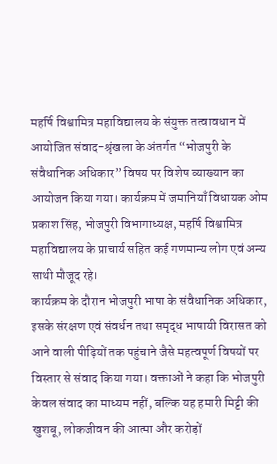महर्षि विश्वामित्र महाविद्यालय के संयुक्त तत्वावधान में आयोजित संवाद-श्रृंखला के अंतर्गत “भोजपुरी के संवैधानिक अधिकार” विषय पर विशेष व्याख्यान का आयोजन किया गया। कार्यक्रम में जमानियाँ विधायक ओम प्रकाश सिंह, भोजपुरी विभागाध्यक्ष, महर्षि विश्वामित्र महाविद्यालय के प्राचार्य सहित कई गणमान्य लोग एवं अन्य साथी मौजूद रहे।
कार्यक्रम के दौरान भोजपुरी भाषा के संवैधानिक अधिकार, इसके संरक्षण एवं संवर्धन तथा समृद्ध भाषायी विरासत को आने वाली पीढ़ियों तक पहुंचाने जैसे महत्वपूर्ण विषयों पर विस्तार से संवाद किया गया। वक्ताओं ने कहा कि भोजपुरी केवल संवाद का माध्यम नहीं, बल्कि यह हमारी मिट्टी की खुशबू, लोकजीवन की आत्मा और करोड़ों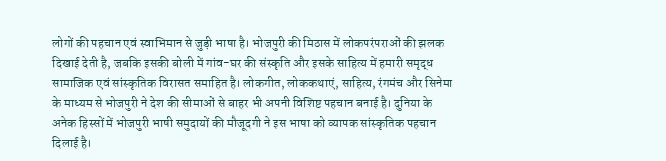लोगों की पहचान एवं स्वाभिमान से जुड़ी भाषा है। भोजपुरी की मिठास में लोकपरंपराओं की झलक दिखाई देती है, जबकि इसकी बोली में गांव-घर की संस्कृति और इसके साहित्य में हमारी समृद्ध सामाजिक एवं सांस्कृतिक विरासत समाहित है। लोकगीत, लोककथाएं, साहित्य, रंगमंच और सिनेमा के माध्यम से भोजपुरी ने देश की सीमाओं से बाहर भी अपनी विशिष्ट पहचान बनाई है। दुनिया के अनेक हिस्सों में भोजपुरी भाषी समुदायों की मौजूदगी ने इस भाषा को व्यापक सांस्कृतिक पहचान दिलाई है।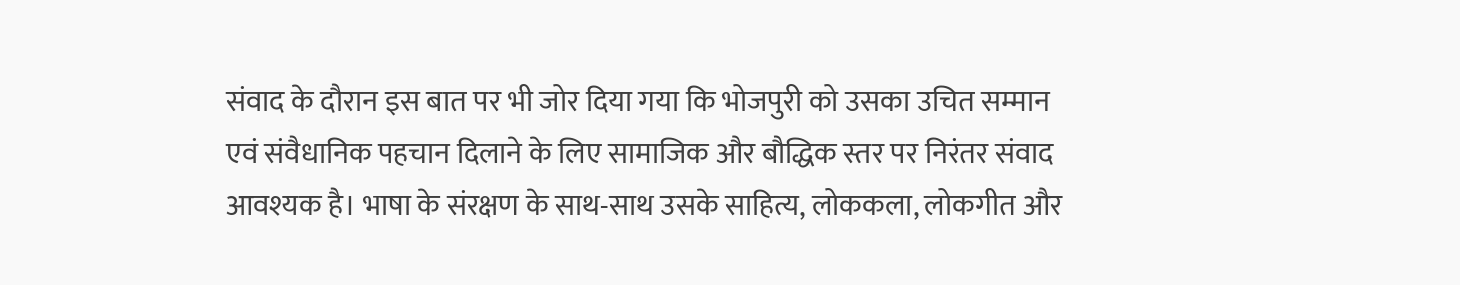संवाद के दौरान इस बात पर भी जोर दिया गया कि भोजपुरी को उसका उचित सम्मान एवं संवैधानिक पहचान दिलाने के लिए सामाजिक और बौद्धिक स्तर पर निरंतर संवाद आवश्यक है। भाषा के संरक्षण के साथ-साथ उसके साहित्य, लोककला, लोकगीत और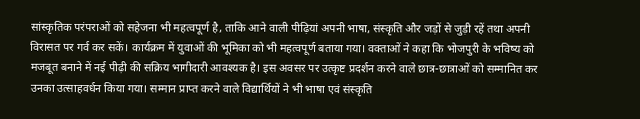सांस्कृतिक परंपराओं को सहेजना भी महत्वपूर्ण है, ताकि आने वाली पीढ़ियां अपनी भाषा, संस्कृति और जड़ों से जुड़ी रहें तथा अपनी विरासत पर गर्व कर सकें। कार्यक्रम में युवाओं की भूमिका को भी महत्वपूर्ण बताया गया। वक्ताओं ने कहा कि भोजपुरी के भविष्य को मजबूत बनाने में नई पीढ़ी की सक्रिय भागीदारी आवश्यक है। इस अवसर पर उत्कृष्ट प्रदर्शन करने वाले छात्र-छात्राओं को सम्मानित कर उनका उत्साहवर्धन किया गया। सम्मान प्राप्त करने वाले विद्यार्थियों ने भी भाषा एवं संस्कृति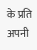के प्रति अपनी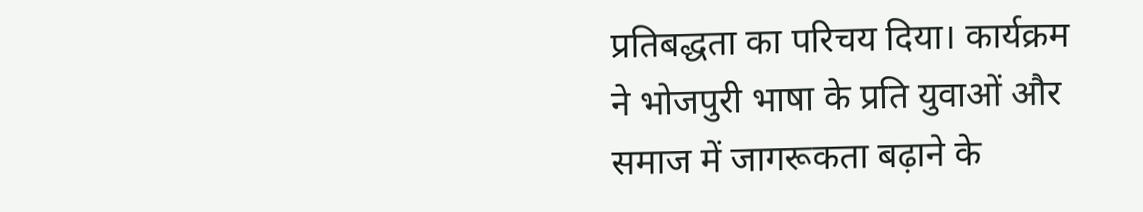प्रतिबद्धता का परिचय दिया। कार्यक्रम ने भोजपुरी भाषा के प्रति युवाओं और समाज में जागरूकता बढ़ाने के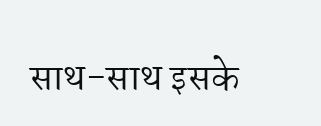साथ-साथ इसके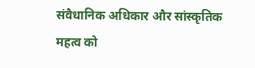संवैधानिक अधिकार और सांस्कृतिक महत्व को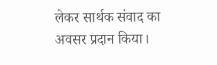लेकर सार्थक संवाद का अवसर प्रदान किया।